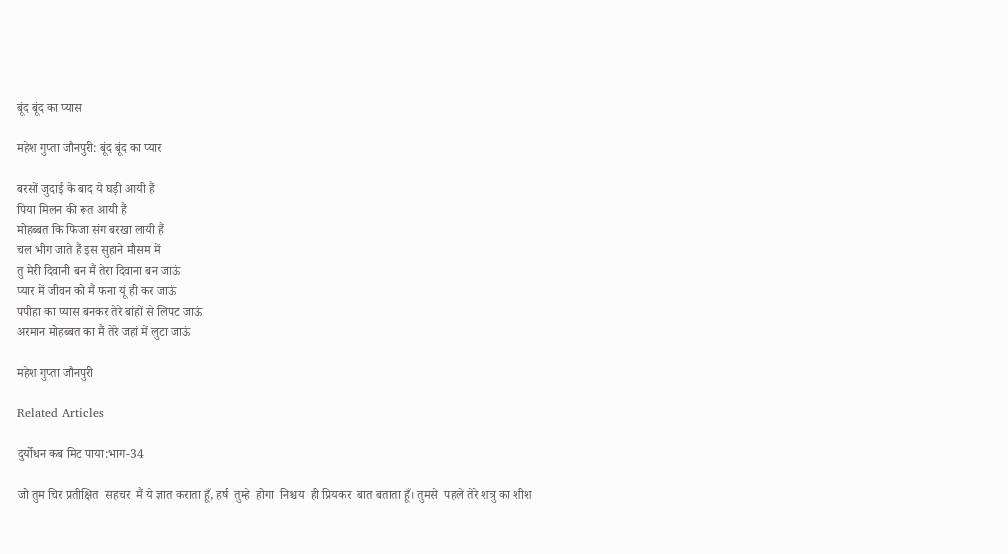बूंद बूंद का प्यास

महेश गुप्ता जौनपुरी: बूंद बूंद का प्यार

बरसों जुदाई के बाद ये घड़ी आयी हैं
पिया मिलन की रूत आयी हैं
मोहब्बत कि फिजा संग बरखा लायी हैं
चल भीग जाते हैं इस सुहाने मौसम में
तु मेरी दिवानी बन मैं तेरा दिवाना बन जाऊं
प्यार में जीवन को मैं फना यूं ही कर जाऊं
पपीहा का प्यास बनकर तेरे बांहों से लिपट जाऊं
अरमान मोहब्बत का मैं तेरे जहां में लुटा जाऊं

महेश गुप्ता जौनपुरी

Related Articles

दुर्योधन कब मिट पाया:भाग-34

जो तुम चिर प्रतीक्षित  सहचर  मैं ये ज्ञात कराता हूँ, हर्ष  तुम्हे  होगा  निश्चय  ही प्रियकर  बात बताता हूँ। तुमसे  पहले तेरे शत्रु का शीश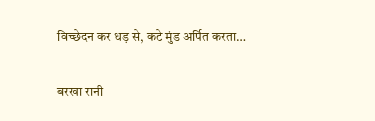विच्छेदन कर धड़ से, कटे मुंड अर्पित करता…

बरखा रानी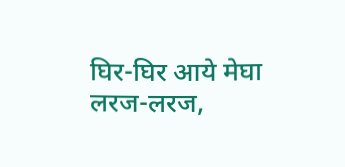घिर-घिर आये मेघा लरज-लरज,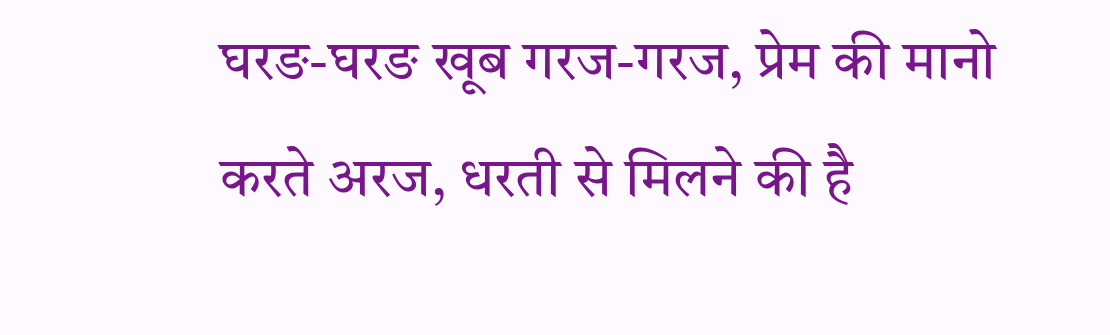घरङ-घरङ खूब गरज-गरज, प्रेम की मानो करते अरज, धरती से मिलने की है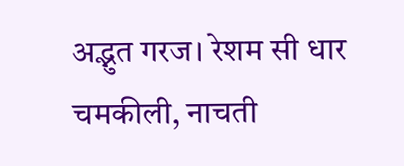अद्भुत गरज। रेशम सी धार चमकीली, नाचती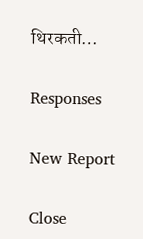थिरकती…

Responses

New Report

Close